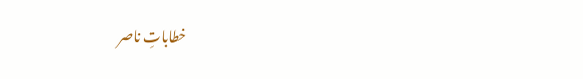خطاباتِ ناصر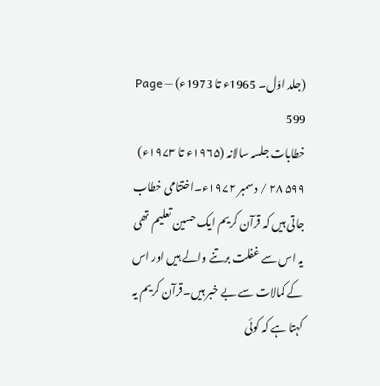(جلد اوّل۔ 1965ء تا 1973ء) — Page 599
خطابات جلسہ سالانہ (۱۹۶۵ء تا ۱۹۷۳ء) ۵۹۹ ۲۸ / دسمبر ۱۹۷۲ء۔اختتامی خطاب جاتی ہیں کہ قرآن کریم ایک حسین تعلیم تھی یہ اس سے غفلت برتنے والے ہیں اور اس کے کمالات سے بے خبر ہیں۔قرآن کریم یہ کہتا ہے کہ کوئی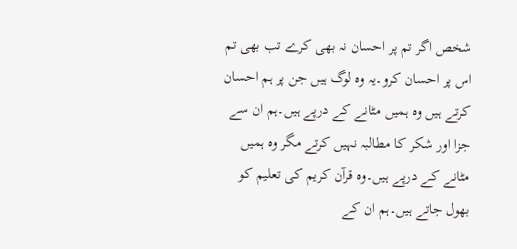شخص اگر تم پر احسان نہ بھی کرے تب بھی تم اس پر احسان کرو۔یہ وہ لوگ ہیں جن پر ہم احسان کرتے ہیں وہ ہمیں مٹانے کے درپے ہیں۔ہم ان سے جزا اور شکر کا مطالبہ نہیں کرتے مگر وہ ہمیں مٹانے کے درپے ہیں۔وہ قرآن کریم کی تعلیم کو بھول جاتے ہیں۔ہم ان کے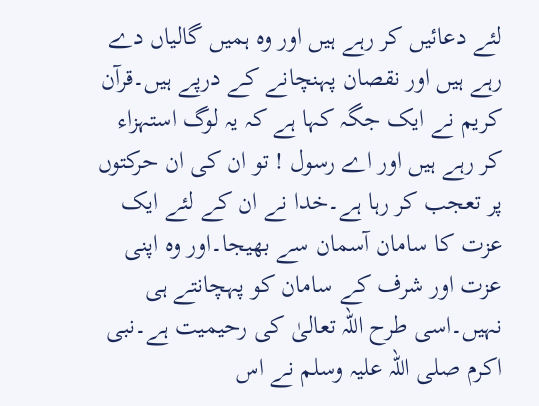لئے دعائیں کر رہے ہیں اور وہ ہمیں گالیاں دے رہے ہیں اور نقصان پہنچانے کے درپے ہیں۔قرآن کریم نے ایک جگہ کہا ہے کہ یہ لوگ استہزاء کر رہے ہیں اور اے رسول ! تو ان کی ان حرکتوں پر تعجب کر رہا ہے۔خدا نے ان کے لئے ایک عزت کا سامان آسمان سے بھیجا۔اور وہ اپنی عزت اور شرف کے سامان کو پہچانتے ہی نہیں۔اسی طرح اللہ تعالیٰ کی رحیمیت ہے۔نبی اکرم صلی اللہ علیہ وسلم نے اس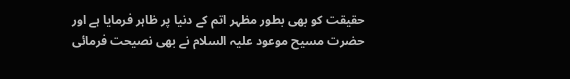حقیقت کو بھی بطور مظہر اتم کے دنیا پر ظاہر فرمایا ہے اور حضرت مسیح موعود علیہ السلام نے بھی نصیحت فرمائی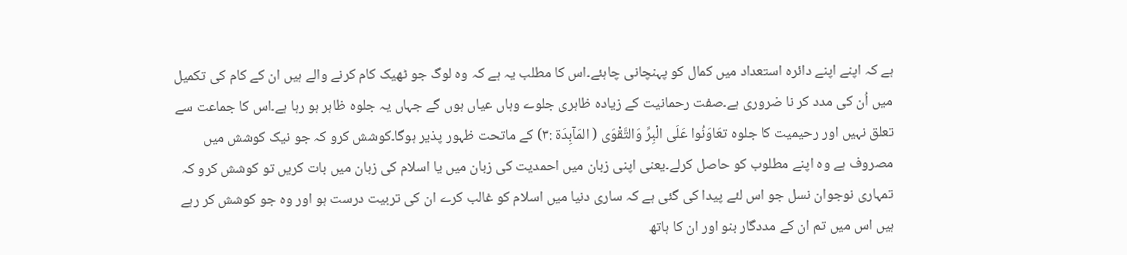ہے کہ اپنے اپنے دائرہ استعداد میں کمال کو پہنچانی چاہئے۔اس کا مطلب یہ ہے کہ وہ لوگ جو ٹھیک کام کرنے والے ہیں ان کے کام کی تکمیل میں اُن کی مدد کر نا ضروری ہے۔صفت رحمانیت کے زیادہ ظاہری جلوے وہاں عیاں ہوں گے جہاں یہ جلوہ ظاہر ہو رہا ہے۔اس کا جماعت سے تعلق نہیں اور رحیمیت کا جلوہ تعَاوَنُوا عَلَى الْبِرِّ وَالتَّقْوَى ( المَآبِدَة :٣) کے ماتحت ظہور پذیر ہوگا۔کوشش کرو کہ جو نیک کوشش میں مصروف ہے وہ اپنے مطلوب کو حاصل کرلے۔یعنی اپنی زبان میں احمدیت کی زبان میں یا اسلام کی زبان میں بات کریں تو کوشش کرو کہ تمہاری نوجوان نسل جو اس لئے پیدا کی گئی ہے کہ ساری دنیا میں اسلام کو غالب کرے ان کی تربیت درست ہو اور وہ جو کوشش کر رہے ہیں اس میں تم ان کے مددگار بنو اور ان کا ہاتھ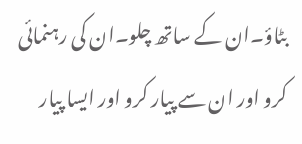بٹاؤ۔ان کے ساتھ چلو۔ان کی رہنمائی کرو اور ان سے پیار کرو اور ایسا پیار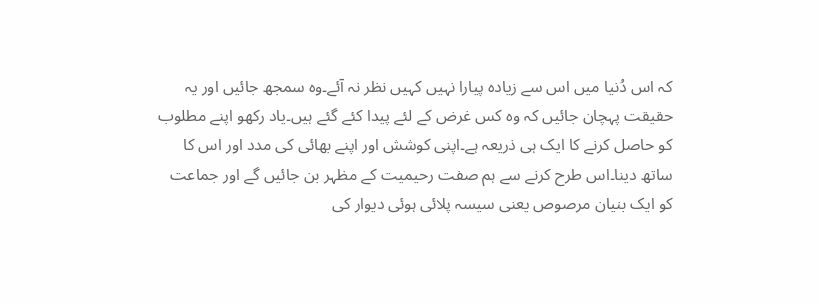کہ اس دُنیا میں اس سے زیادہ پیارا نہیں کہیں نظر نہ آئے۔وہ سمجھ جائیں اور یہ حقیقت پہچان جائیں کہ وہ کس غرض کے لئے پیدا کئے گئے ہیں۔یاد رکھو اپنے مطلوب کو حاصل کرنے کا ایک ہی ذریعہ ہے۔اپنی کوشش اور اپنے بھائی کی مدد اور اس کا ساتھ دینا۔اس طرح کرنے سے ہم صفت رحیمیت کے مظہر بن جائیں گے اور جماعت کو ایک بنیان مرصوص یعنی سیسہ پلائی ہوئی دیوار کی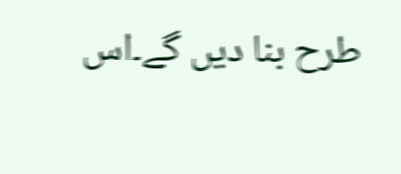طرح بنا دیں گے۔اس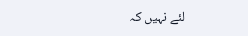لئے نہیں کہ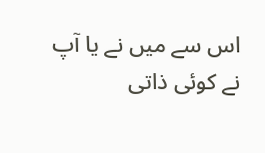اس سے میں نے یا آپ نے کوئی ذاتی